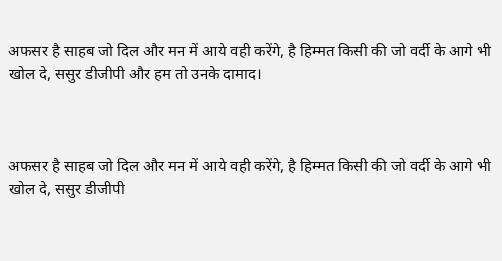अफसर है साहब जो दिल और मन में आये वही करेंगे, है हिम्मत किसी की जो वर्दी के आगे भी खोल दे, ससुर डीजीपी और हम तो उनके दामाद।



अफसर है साहब जो दिल और मन में आये वही करेंगे, है हिम्मत किसी की जो वर्दी के आगे भी खोल दे, ससुर डीजीपी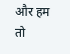और हम तो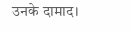उनके दामाद।